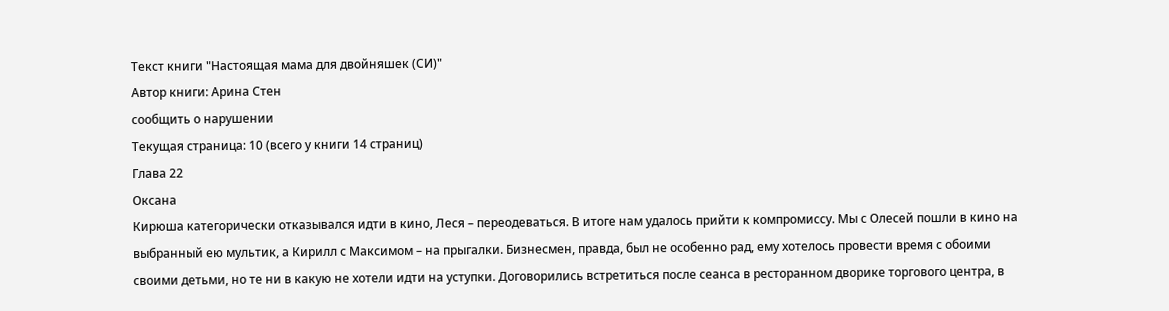Текст книги "Настоящая мама для двойняшек (СИ)"
Автор книги: Арина Стен
сообщить о нарушении
Текущая страница: 10 (всего у книги 14 страниц)
Глава 22
Оксана
Кирюша категорически отказывался идти в кино, Леся – переодеваться. В итоге нам удалось прийти к компромиссу. Мы с Олесей пошли в кино на выбранный ею мультик, а Кирилл с Максимом – на прыгалки. Бизнесмен, правда, был не особенно рад, ему хотелось провести время с обоими своими детьми, но те ни в какую не хотели идти на уступки. Договорились встретиться после сеанса в ресторанном дворике торгового центра, в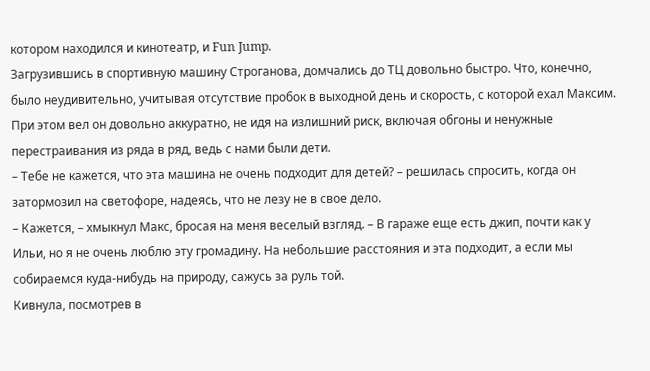котором находился и кинотеатр, и Fun Jump.
Загрузившись в спортивную машину Строганова, домчались до ТЦ довольно быстро. Что, конечно, было неудивительно, учитывая отсутствие пробок в выходной день и скорость, с которой ехал Максим. При этом вел он довольно аккуратно, не идя на излишний риск, включая обгоны и ненужные перестраивания из ряда в ряд, ведь с нами были дети.
– Тебе не кажется, что эта машина не очень подходит для детей? – решилась спросить, когда он затормозил на светофоре, надеясь, что не лезу не в свое дело.
– Кажется, – хмыкнул Макс, бросая на меня веселый взгляд. – В гараже еще есть джип, почти как у Ильи, но я не очень люблю эту громадину. На небольшие расстояния и эта подходит, а если мы собираемся куда-нибудь на природу, сажусь за руль той.
Кивнула, посмотрев в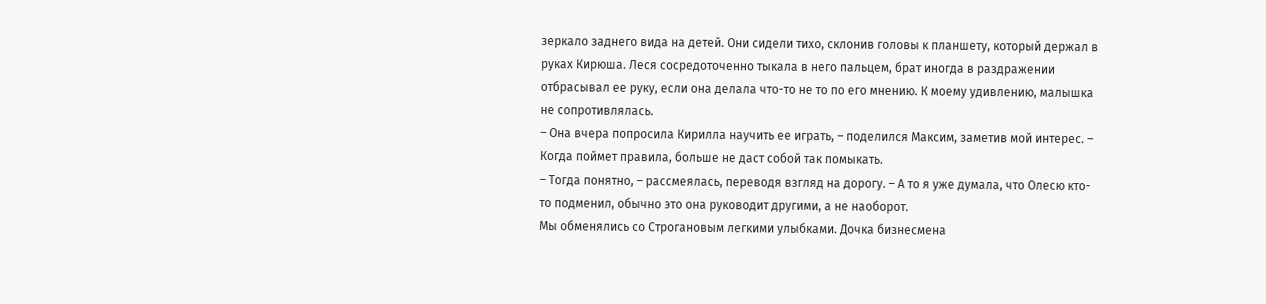зеркало заднего вида на детей. Они сидели тихо, склонив головы к планшету, который держал в руках Кирюша. Леся сосредоточенно тыкала в него пальцем, брат иногда в раздражении отбрасывал ее руку, если она делала что-то не то по его мнению. К моему удивлению, малышка не сопротивлялась.
– Она вчера попросила Кирилла научить ее играть, – поделился Максим, заметив мой интерес. – Когда поймет правила, больше не даст собой так помыкать.
– Тогда понятно, – рассмеялась, переводя взгляд на дорогу. – А то я уже думала, что Олесю кто-то подменил, обычно это она руководит другими, а не наоборот.
Мы обменялись со Строгановым легкими улыбками. Дочка бизнесмена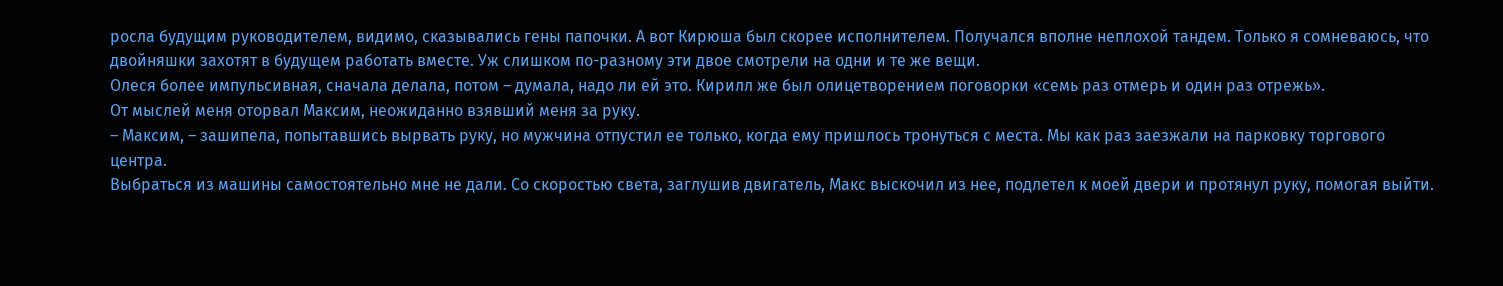росла будущим руководителем, видимо, сказывались гены папочки. А вот Кирюша был скорее исполнителем. Получался вполне неплохой тандем. Только я сомневаюсь, что двойняшки захотят в будущем работать вместе. Уж слишком по-разному эти двое смотрели на одни и те же вещи.
Олеся более импульсивная, сначала делала, потом – думала, надо ли ей это. Кирилл же был олицетворением поговорки «семь раз отмерь и один раз отрежь».
От мыслей меня оторвал Максим, неожиданно взявший меня за руку.
– Максим, – зашипела, попытавшись вырвать руку, но мужчина отпустил ее только, когда ему пришлось тронуться с места. Мы как раз заезжали на парковку торгового центра.
Выбраться из машины самостоятельно мне не дали. Со скоростью света, заглушив двигатель, Макс выскочил из нее, подлетел к моей двери и протянул руку, помогая выйти.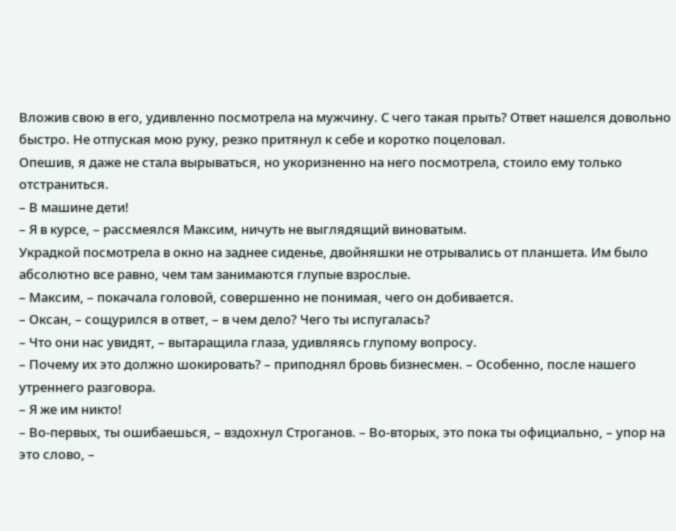Вложив свою в его, удивленно посмотрела на мужчину. С чего такая прыть? Ответ нашелся довольно быстро. Не отпуская мою руку, резко притянул к себе и коротко поцеловал.
Опешив, я даже не стала вырываться, но укоризненно на него посмотрела, стоило ему только отстраниться.
– В машине дети!
– Я в курсе, – рассмеялся Максим, ничуть не выглядящий виноватым.
Украдкой посмотрела в окно на заднее сиденье, двойняшки не отрывались от планшета. Им было абсолютно все равно, чем там занимаются глупые взрослые.
– Максим, – покачала головой, совершенно не понимая, чего он добивается.
– Оксан, – сощурился в ответ, – в чем дело? Чего ты испугалась?
– Что они нас увидят, – вытаращила глаза, удивляясь глупому вопросу.
– Почему их это должно шокировать? – приподнял бровь бизнесмен. – Особенно, после нашего утреннего разговора.
– Я же им никто!
– Во-первых, ты ошибаешься, – вздохнул Строганов. – Во-вторых, это пока ты официально, – упор на это слово, –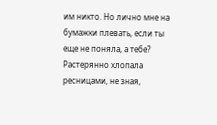им никто. Но лично мне на бумажки плевать, если ты еще не поняла, а тебе?
Растерянно хлопала ресницами, не зная,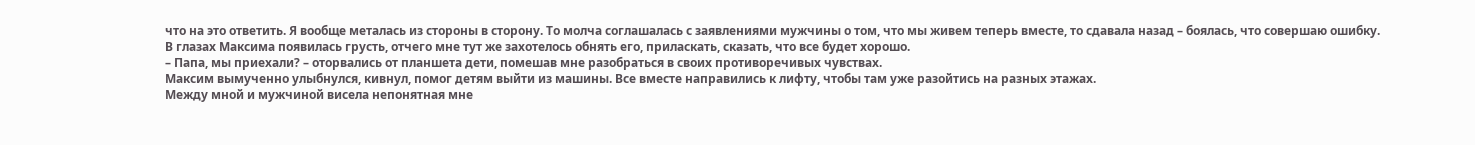что на это ответить. Я вообще металась из стороны в сторону. То молча соглашалась с заявлениями мужчины о том, что мы живем теперь вместе, то сдавала назад – боялась, что совершаю ошибку.
В глазах Максима появилась грусть, отчего мне тут же захотелось обнять его, приласкать, сказать, что все будет хорошо.
– Папа, мы приехали? – оторвались от планшета дети, помешав мне разобраться в своих противоречивых чувствах.
Максим вымученно улыбнулся, кивнул, помог детям выйти из машины. Все вместе направились к лифту, чтобы там уже разойтись на разных этажах.
Между мной и мужчиной висела непонятная мне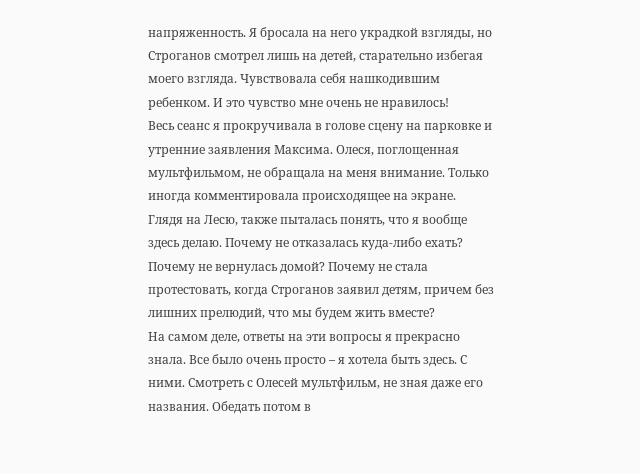напряженность. Я бросала на него украдкой взгляды, но Строганов смотрел лишь на детей, старательно избегая моего взгляда. Чувствовала себя нашкодившим ребенком. И это чувство мне очень не нравилось!
Весь сеанс я прокручивала в голове сцену на парковке и утренние заявления Максима. Олеся, поглощенная мультфильмом, не обращала на меня внимание. Только иногда комментировала происходящее на экране.
Глядя на Лесю, также пыталась понять, что я вообще здесь делаю. Почему не отказалась куда-либо ехать? Почему не вернулась домой? Почему не стала протестовать, когда Строганов заявил детям, причем без лишних прелюдий, что мы будем жить вместе?
На самом деле, ответы на эти вопросы я прекрасно знала. Все было очень просто – я хотела быть здесь. С ними. Смотреть с Олесей мультфильм, не зная даже его названия. Обедать потом в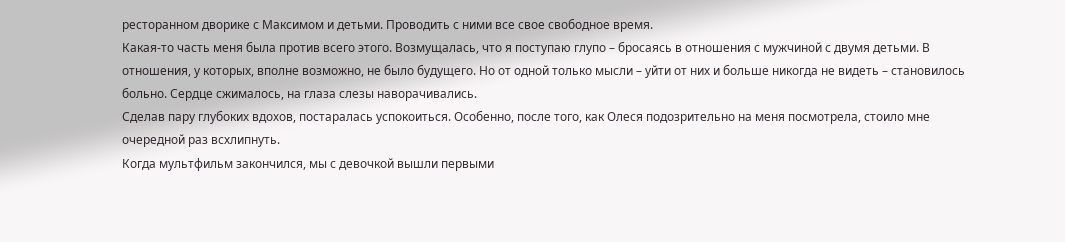ресторанном дворике с Максимом и детьми. Проводить с ними все свое свободное время.
Какая-то часть меня была против всего этого. Возмущалась, что я поступаю глупо – бросаясь в отношения с мужчиной с двумя детьми. В отношения, у которых, вполне возможно, не было будущего. Но от одной только мысли – уйти от них и больше никогда не видеть – становилось больно. Сердце сжималось, на глаза слезы наворачивались.
Сделав пару глубоких вдохов, постаралась успокоиться. Особенно, после того, как Олеся подозрительно на меня посмотрела, стоило мне очередной раз всхлипнуть.
Когда мультфильм закончился, мы с девочкой вышли первыми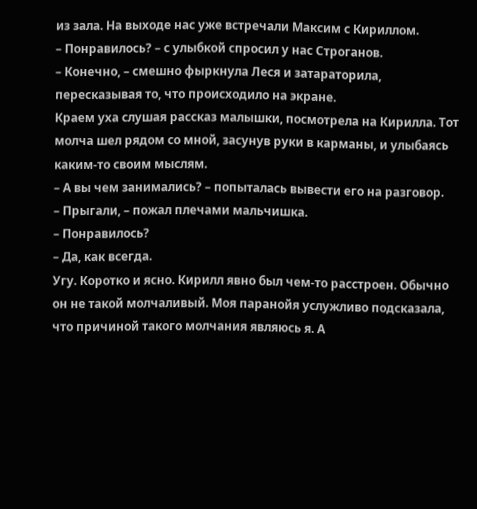из зала. На выходе нас уже встречали Максим с Кириллом.
– Понравилось? – с улыбкой спросил у нас Строганов.
– Конечно, – смешно фыркнула Леся и затараторила, пересказывая то, что происходило на экране.
Краем уха слушая рассказ малышки, посмотрела на Кирилла. Тот молча шел рядом со мной, засунув руки в карманы, и улыбаясь каким-то своим мыслям.
– А вы чем занимались? – попыталась вывести его на разговор.
– Прыгали, – пожал плечами мальчишка.
– Понравилось?
– Да, как всегда.
Угу. Коротко и ясно. Кирилл явно был чем-то расстроен. Обычно он не такой молчаливый. Моя паранойя услужливо подсказала, что причиной такого молчания являюсь я. А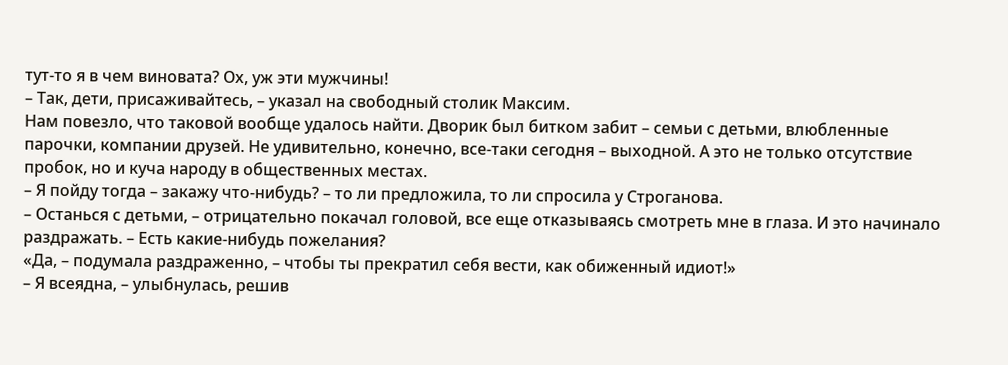тут-то я в чем виновата? Ох, уж эти мужчины!
– Так, дети, присаживайтесь, – указал на свободный столик Максим.
Нам повезло, что таковой вообще удалось найти. Дворик был битком забит – семьи с детьми, влюбленные парочки, компании друзей. Не удивительно, конечно, все-таки сегодня – выходной. А это не только отсутствие пробок, но и куча народу в общественных местах.
– Я пойду тогда – закажу что-нибудь? – то ли предложила, то ли спросила у Строганова.
– Останься с детьми, – отрицательно покачал головой, все еще отказываясь смотреть мне в глаза. И это начинало раздражать. – Есть какие-нибудь пожелания?
«Да, – подумала раздраженно, – чтобы ты прекратил себя вести, как обиженный идиот!»
– Я всеядна, – улыбнулась, решив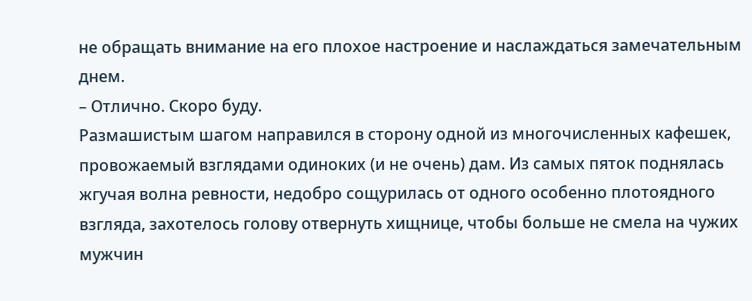не обращать внимание на его плохое настроение и наслаждаться замечательным днем.
– Отлично. Скоро буду.
Размашистым шагом направился в сторону одной из многочисленных кафешек, провожаемый взглядами одиноких (и не очень) дам. Из самых пяток поднялась жгучая волна ревности, недобро сощурилась от одного особенно плотоядного взгляда, захотелось голову отвернуть хищнице, чтобы больше не смела на чужих мужчин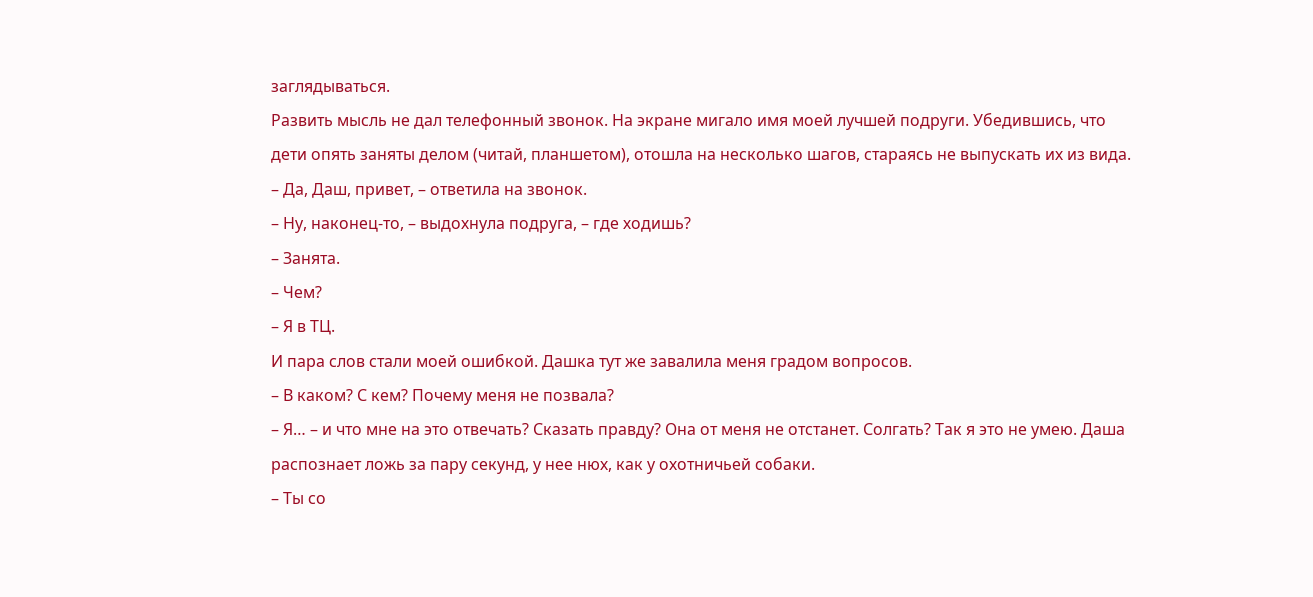заглядываться.
Развить мысль не дал телефонный звонок. На экране мигало имя моей лучшей подруги. Убедившись, что дети опять заняты делом (читай, планшетом), отошла на несколько шагов, стараясь не выпускать их из вида.
– Да, Даш, привет, – ответила на звонок.
– Ну, наконец-то, – выдохнула подруга, – где ходишь?
– Занята.
– Чем?
– Я в ТЦ.
И пара слов стали моей ошибкой. Дашка тут же завалила меня градом вопросов.
– В каком? С кем? Почему меня не позвала?
– Я… – и что мне на это отвечать? Сказать правду? Она от меня не отстанет. Солгать? Так я это не умею. Даша распознает ложь за пару секунд, у нее нюх, как у охотничьей собаки.
– Ты со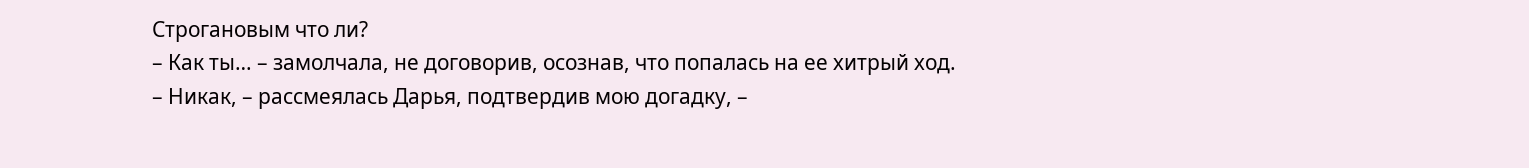Строгановым что ли?
– Как ты… – замолчала, не договорив, осознав, что попалась на ее хитрый ход.
– Никак, – рассмеялась Дарья, подтвердив мою догадку, –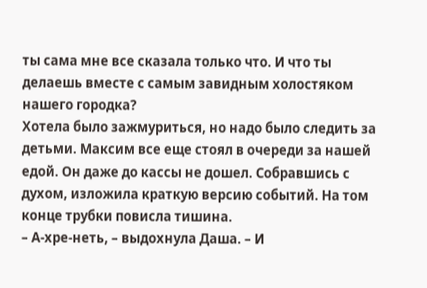ты сама мне все сказала только что. И что ты делаешь вместе с самым завидным холостяком нашего городка?
Хотела было зажмуриться, но надо было следить за детьми. Максим все еще стоял в очереди за нашей едой. Он даже до кассы не дошел. Собравшись с духом, изложила краткую версию событий. На том конце трубки повисла тишина.
– А-хре-неть, – выдохнула Даша. – И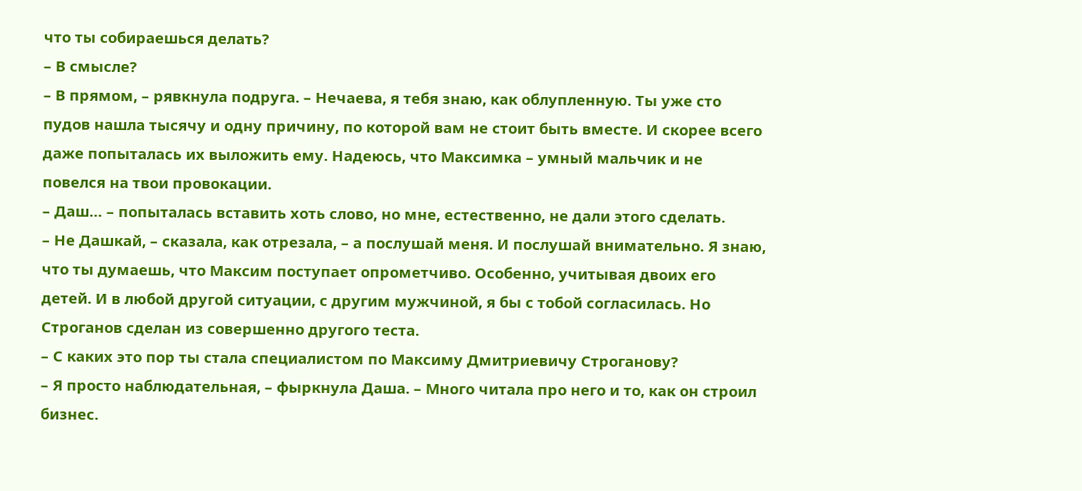что ты собираешься делать?
– В смысле?
– В прямом, – рявкнула подруга. – Нечаева, я тебя знаю, как облупленную. Ты уже сто пудов нашла тысячу и одну причину, по которой вам не стоит быть вместе. И скорее всего даже попыталась их выложить ему. Надеюсь, что Максимка – умный мальчик и не повелся на твои провокации.
– Даш… – попыталась вставить хоть слово, но мне, естественно, не дали этого сделать.
– Не Дашкай, – сказала, как отрезала, – а послушай меня. И послушай внимательно. Я знаю, что ты думаешь, что Максим поступает опрометчиво. Особенно, учитывая двоих его детей. И в любой другой ситуации, с другим мужчиной, я бы с тобой согласилась. Но Строганов сделан из совершенно другого теста.
– С каких это пор ты стала специалистом по Максиму Дмитриевичу Строганову?
– Я просто наблюдательная, – фыркнула Даша. – Много читала про него и то, как он строил бизнес.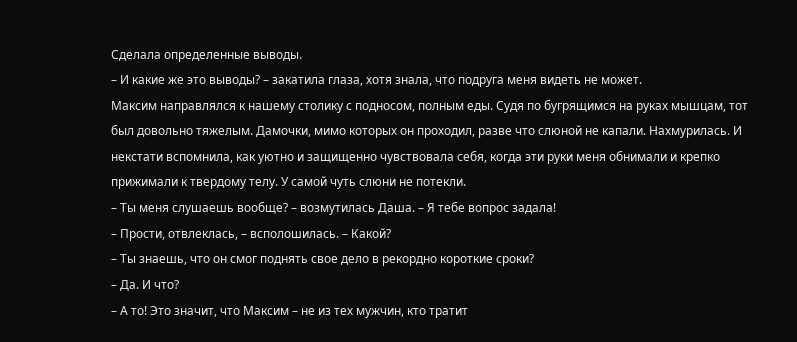Сделала определенные выводы.
– И какие же это выводы? – закатила глаза, хотя знала, что подруга меня видеть не может.
Максим направлялся к нашему столику с подносом, полным еды. Судя по бугрящимся на руках мышцам, тот был довольно тяжелым. Дамочки, мимо которых он проходил, разве что слюной не капали. Нахмурилась. И некстати вспомнила, как уютно и защищенно чувствовала себя, когда эти руки меня обнимали и крепко прижимали к твердому телу. У самой чуть слюни не потекли.
– Ты меня слушаешь вообще? – возмутилась Даша. – Я тебе вопрос задала!
– Прости, отвлеклась, – всполошилась. – Какой?
– Ты знаешь, что он смог поднять свое дело в рекордно короткие сроки?
– Да. И что?
– А то! Это значит, что Максим – не из тех мужчин, кто тратит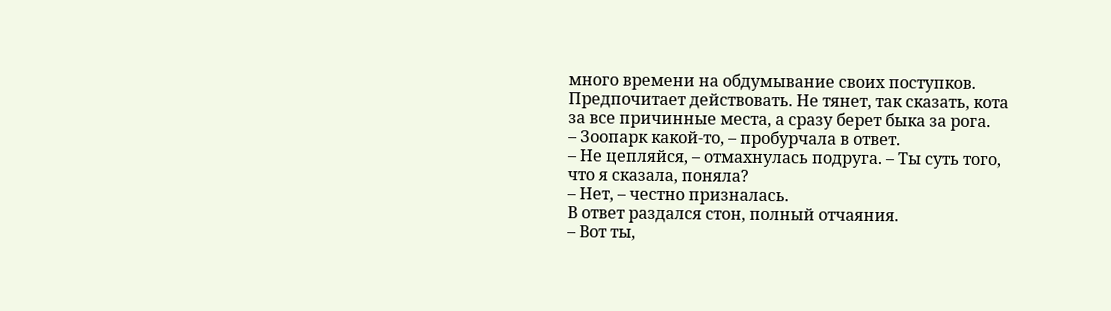много времени на обдумывание своих поступков. Предпочитает действовать. Не тянет, так сказать, кота за все причинные места, а сразу берет быка за рога.
– Зоопарк какой-то, – пробурчала в ответ.
– Не цепляйся, – отмахнулась подруга. – Ты суть того, что я сказала, поняла?
– Нет, – честно призналась.
В ответ раздался стон, полный отчаяния.
– Вот ты,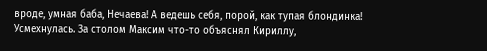вроде, умная баба, Нечаева! А ведешь себя, порой, как тупая блондинка!
Усмехнулась. За столом Максим что-то объяснял Кириллу,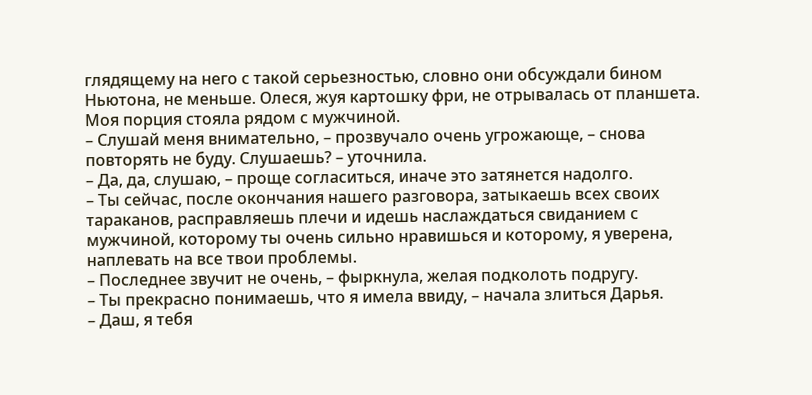глядящему на него с такой серьезностью, словно они обсуждали бином Ньютона, не меньше. Олеся, жуя картошку фри, не отрывалась от планшета. Моя порция стояла рядом с мужчиной.
– Слушай меня внимательно, – прозвучало очень угрожающе, – снова повторять не буду. Слушаешь? – уточнила.
– Да, да, слушаю, – проще согласиться, иначе это затянется надолго.
– Ты сейчас, после окончания нашего разговора, затыкаешь всех своих тараканов, расправляешь плечи и идешь наслаждаться свиданием с мужчиной, которому ты очень сильно нравишься и которому, я уверена, наплевать на все твои проблемы.
– Последнее звучит не очень, – фыркнула, желая подколоть подругу.
– Ты прекрасно понимаешь, что я имела ввиду, – начала злиться Дарья.
– Даш, я тебя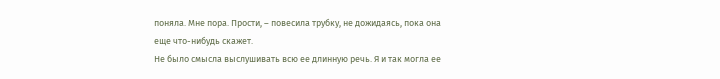поняла. Мне пора. Прости, – повесила трубку, не дожидаясь, пока она еще что-нибудь скажет.
Не было смысла выслушивать всю ее длинную речь. Я и так могла ее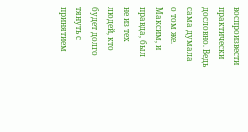воспроизвести практически дословно. Ведь сама думала о том же. Максим, и правда, был не из тех людей, кто будет долго тянуть с принятием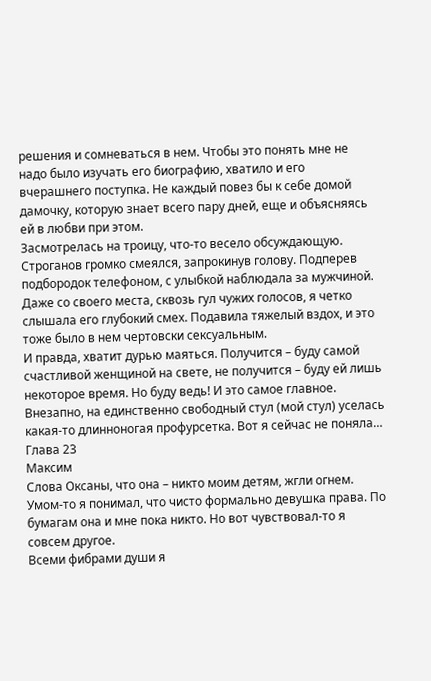решения и сомневаться в нем. Чтобы это понять мне не надо было изучать его биографию, хватило и его вчерашнего поступка. Не каждый повез бы к себе домой дамочку, которую знает всего пару дней, еще и объясняясь ей в любви при этом.
Засмотрелась на троицу, что-то весело обсуждающую. Строганов громко смеялся, запрокинув голову. Подперев подбородок телефоном, с улыбкой наблюдала за мужчиной. Даже со своего места, сквозь гул чужих голосов, я четко слышала его глубокий смех. Подавила тяжелый вздох, и это тоже было в нем чертовски сексуальным.
И правда, хватит дурью маяться. Получится – буду самой счастливой женщиной на свете, не получится – буду ей лишь некоторое время. Но буду ведь! И это самое главное.
Внезапно, на единственно свободный стул (мой стул) уселась какая-то длинноногая профурсетка. Вот я сейчас не поняла…
Глава 23
Максим
Слова Оксаны, что она – никто моим детям, жгли огнем. Умом-то я понимал, что чисто формально девушка права. По бумагам она и мне пока никто. Но вот чувствовал-то я совсем другое.
Всеми фибрами души я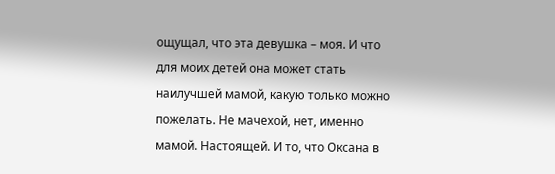ощущал, что эта девушка – моя. И что для моих детей она может стать наилучшей мамой, какую только можно пожелать. Не мачехой, нет, именно мамой. Настоящей. И то, что Оксана в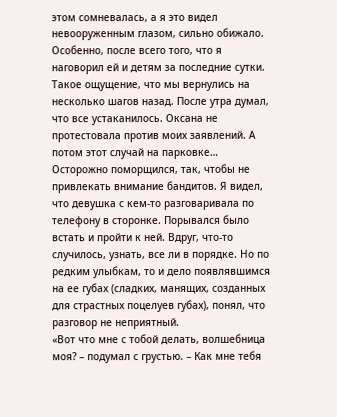этом сомневалась, а я это видел невооруженным глазом, сильно обижало. Особенно, после всего того, что я наговорил ей и детям за последние сутки.
Такое ощущение, что мы вернулись на несколько шагов назад. После утра думал, что все устаканилось. Оксана не протестовала против моих заявлений. А потом этот случай на парковке…
Осторожно поморщился, так, чтобы не привлекать внимание бандитов. Я видел, что девушка с кем-то разговаривала по телефону в сторонке. Порывался было встать и пройти к ней. Вдруг, что-то случилось, узнать, все ли в порядке. Но по редким улыбкам, то и дело появлявшимся на ее губах (сладких, манящих, созданных для страстных поцелуев губах), понял, что разговор не неприятный.
«Вот что мне с тобой делать, волшебница моя? – подумал с грустью. – Как мне тебя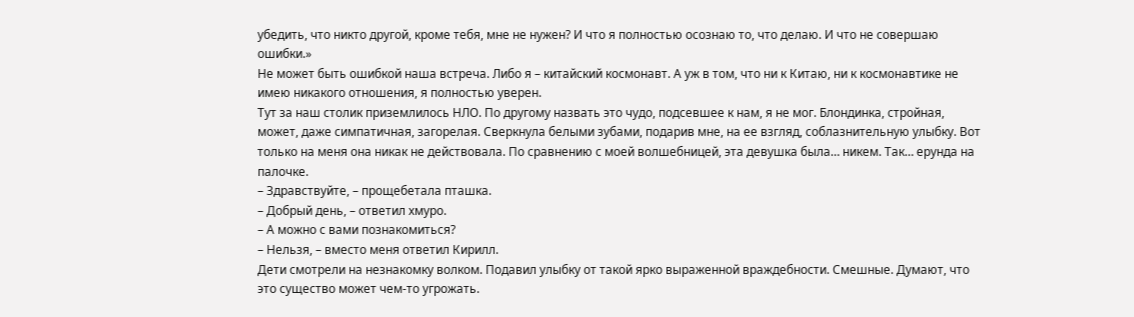убедить, что никто другой, кроме тебя, мне не нужен? И что я полностью осознаю то, что делаю. И что не совершаю ошибки.»
Не может быть ошибкой наша встреча. Либо я – китайский космонавт. А уж в том, что ни к Китаю, ни к космонавтике не имею никакого отношения, я полностью уверен.
Тут за наш столик приземлилось НЛО. По другому назвать это чудо, подсевшее к нам, я не мог. Блондинка, стройная, может, даже симпатичная, загорелая. Сверкнула белыми зубами, подарив мне, на ее взгляд, соблазнительную улыбку. Вот только на меня она никак не действовала. По сравнению с моей волшебницей, эта девушка была… никем. Так… ерунда на палочке.
– Здравствуйте, – прощебетала пташка.
– Добрый день, – ответил хмуро.
– А можно с вами познакомиться?
– Нельзя, – вместо меня ответил Кирилл.
Дети смотрели на незнакомку волком. Подавил улыбку от такой ярко выраженной враждебности. Смешные. Думают, что это существо может чем-то угрожать.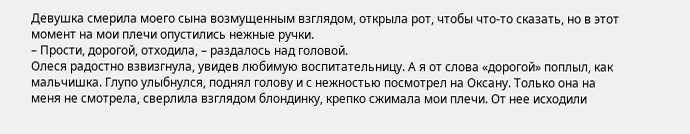Девушка смерила моего сына возмущенным взглядом, открыла рот, чтобы что-то сказать, но в этот момент на мои плечи опустились нежные ручки.
– Прости, дорогой, отходила, – раздалось над головой.
Олеся радостно взвизгнула, увидев любимую воспитательницу. А я от слова «дорогой» поплыл, как мальчишка. Глупо улыбнулся, поднял голову и с нежностью посмотрел на Оксану. Только она на меня не смотрела, сверлила взглядом блондинку, крепко сжимала мои плечи. От нее исходили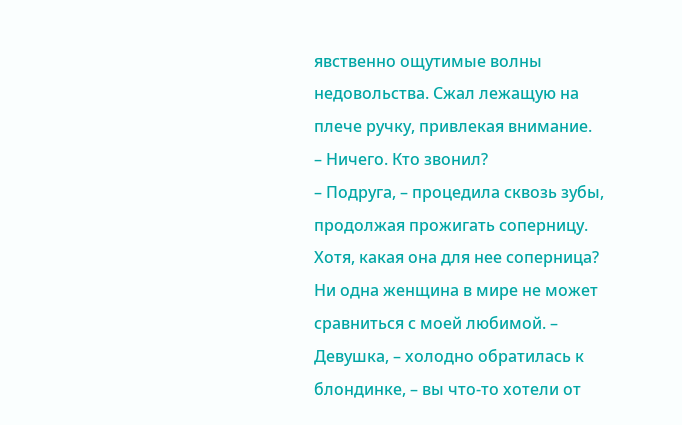явственно ощутимые волны недовольства. Сжал лежащую на плече ручку, привлекая внимание.
– Ничего. Кто звонил?
– Подруга, – процедила сквозь зубы, продолжая прожигать соперницу. Хотя, какая она для нее соперница? Ни одна женщина в мире не может сравниться с моей любимой. – Девушка, – холодно обратилась к блондинке, – вы что-то хотели от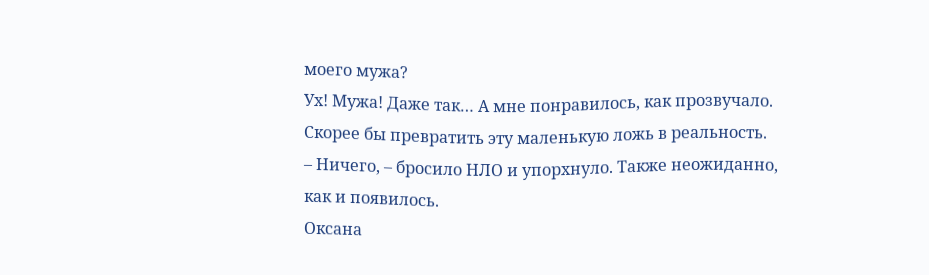моего мужа?
Ух! Мужа! Даже так… А мне понравилось, как прозвучало. Скорее бы превратить эту маленькую ложь в реальность.
– Ничего, – бросило НЛО и упорхнуло. Также неожиданно, как и появилось.
Оксана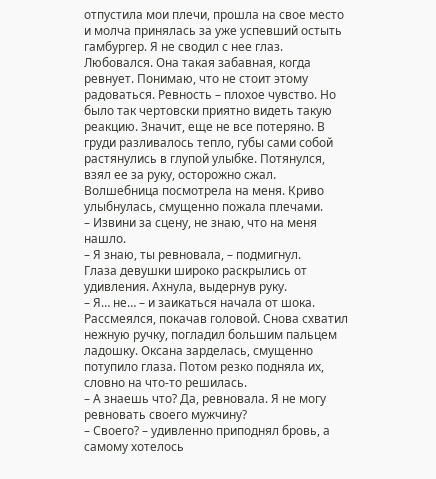отпустила мои плечи, прошла на свое место и молча принялась за уже успевший остыть гамбургер. Я не сводил с нее глаз. Любовался. Она такая забавная, когда ревнует. Понимаю, что не стоит этому радоваться. Ревность – плохое чувство. Но было так чертовски приятно видеть такую реакцию. Значит, еще не все потеряно. В груди разливалось тепло, губы сами собой растянулись в глупой улыбке. Потянулся, взял ее за руку, осторожно сжал.
Волшебница посмотрела на меня. Криво улыбнулась, смущенно пожала плечами.
– Извини за сцену, не знаю, что на меня нашло.
– Я знаю, ты ревновала, – подмигнул.
Глаза девушки широко раскрылись от удивления. Ахнула, выдернув руку.
– Я… не… – и заикаться начала от шока.
Рассмеялся, покачав головой. Снова схватил нежную ручку, погладил большим пальцем ладошку. Оксана зарделась, смущенно потупило глаза. Потом резко подняла их, словно на что-то решилась.
– А знаешь что? Да, ревновала. Я не могу ревновать своего мужчину?
– Своего? – удивленно приподнял бровь, а самому хотелось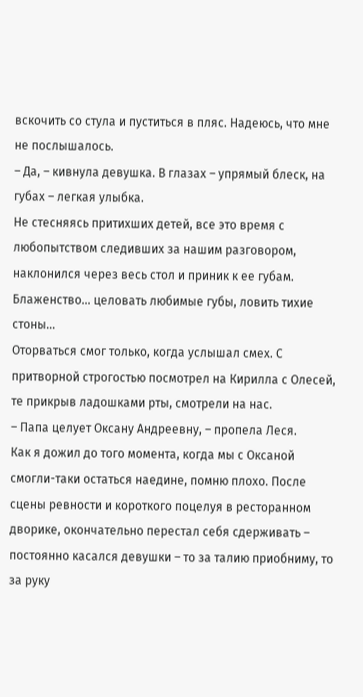вскочить со стула и пуститься в пляс. Надеюсь, что мне не послышалось.
– Да, – кивнула девушка. В глазах – упрямый блеск, на губах – легкая улыбка.
Не стесняясь притихших детей, все это время с любопытством следивших за нашим разговором, наклонился через весь стол и приник к ее губам. Блаженство… целовать любимые губы, ловить тихие стоны…
Оторваться смог только, когда услышал смех. С притворной строгостью посмотрел на Кирилла с Олесей, те прикрыв ладошками рты, смотрели на нас.
– Папа целует Оксану Андреевну, – пропела Леся.
Как я дожил до того момента, когда мы с Оксаной смогли-таки остаться наедине, помню плохо. После сцены ревности и короткого поцелуя в ресторанном дворике, окончательно перестал себя сдерживать – постоянно касался девушки – то за талию приобниму, то за руку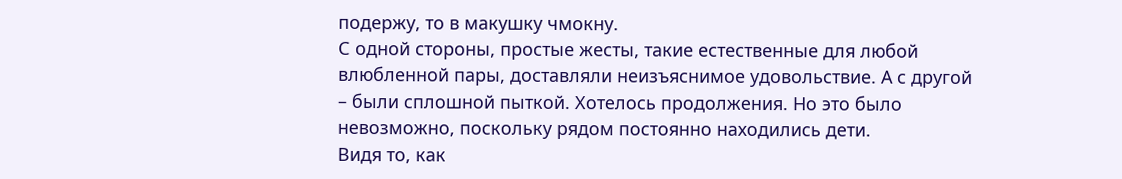подержу, то в макушку чмокну.
С одной стороны, простые жесты, такие естественные для любой влюбленной пары, доставляли неизъяснимое удовольствие. А с другой – были сплошной пыткой. Хотелось продолжения. Но это было невозможно, поскольку рядом постоянно находились дети.
Видя то, как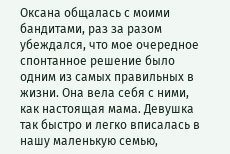Оксана общалась с моими бандитами, раз за разом убеждался, что мое очередное спонтанное решение было одним из самых правильных в жизни. Она вела себя с ними, как настоящая мама. Девушка так быстро и легко вписалась в нашу маленькую семью,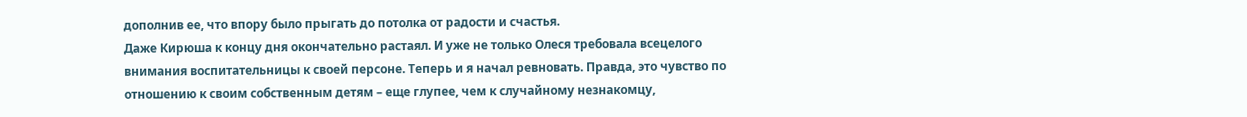дополнив ее, что впору было прыгать до потолка от радости и счастья.
Даже Кирюша к концу дня окончательно растаял. И уже не только Олеся требовала всецелого внимания воспитательницы к своей персоне. Теперь и я начал ревновать. Правда, это чувство по отношению к своим собственным детям – еще глупее, чем к случайному незнакомцу,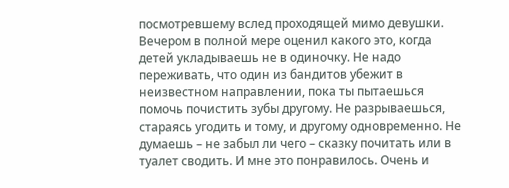посмотревшему вслед проходящей мимо девушки.
Вечером в полной мере оценил какого это, когда детей укладываешь не в одиночку. Не надо переживать, что один из бандитов убежит в неизвестном направлении, пока ты пытаешься помочь почистить зубы другому. Не разрываешься, стараясь угодить и тому, и другому одновременно. Не думаешь – не забыл ли чего – сказку почитать или в туалет сводить. И мне это понравилось. Очень и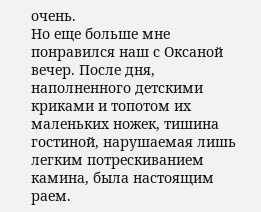очень.
Но еще больше мне понравился наш с Оксаной вечер. После дня, наполненного детскими криками и топотом их маленьких ножек, тишина гостиной, нарушаемая лишь легким потрескиванием камина, была настоящим раем.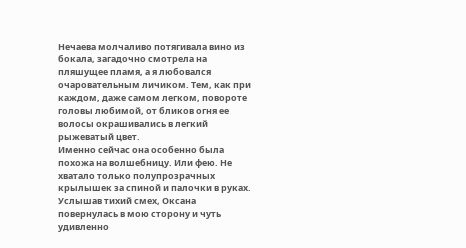Нечаева молчаливо потягивала вино из бокала, загадочно смотрела на пляшущее пламя, а я любовался очаровательным личиком. Тем, как при каждом, даже самом легком, повороте головы любимой, от бликов огня ее волосы окрашивались в легкий рыжеватый цвет.
Именно сейчас она особенно была похожа на волшебницу. Или фею. Не хватало только полупрозрачных крылышек за спиной и палочки в руках. Услышав тихий смех, Оксана повернулась в мою сторону и чуть удивленно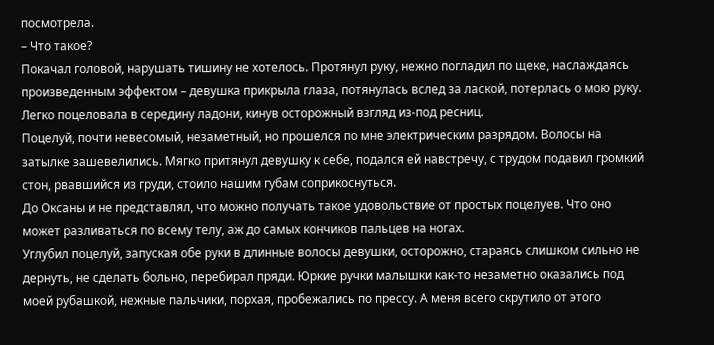посмотрела.
– Что такое?
Покачал головой, нарушать тишину не хотелось. Протянул руку, нежно погладил по щеке, наслаждаясь произведенным эффектом – девушка прикрыла глаза, потянулась вслед за лаской, потерлась о мою руку. Легко поцеловала в середину ладони, кинув осторожный взгляд из-под ресниц.
Поцелуй, почти невесомый, незаметный, но прошелся по мне электрическим разрядом. Волосы на затылке зашевелились. Мягко притянул девушку к себе, подался ей навстречу, с трудом подавил громкий стон, рвавшийся из груди, стоило нашим губам соприкоснуться.
До Оксаны и не представлял, что можно получать такое удовольствие от простых поцелуев. Что оно может разливаться по всему телу, аж до самых кончиков пальцев на ногах.
Углубил поцелуй, запуская обе руки в длинные волосы девушки, осторожно, стараясь слишком сильно не дернуть, не сделать больно, перебирал пряди. Юркие ручки малышки как-то незаметно оказались под моей рубашкой, нежные пальчики, порхая, пробежались по прессу. А меня всего скрутило от этого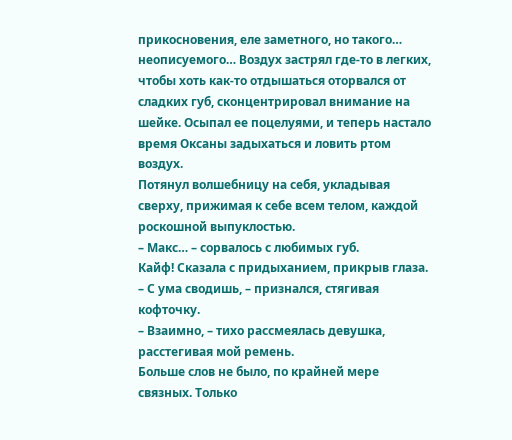прикосновения, еле заметного, но такого… неописуемого… Воздух застрял где-то в легких, чтобы хоть как-то отдышаться оторвался от сладких губ, сконцентрировал внимание на шейке. Осыпал ее поцелуями, и теперь настало время Оксаны задыхаться и ловить ртом воздух.
Потянул волшебницу на себя, укладывая сверху, прижимая к себе всем телом, каждой роскошной выпуклостью.
– Макс… – сорвалось с любимых губ.
Кайф! Сказала с придыханием, прикрыв глаза.
– С ума сводишь, – признался, стягивая кофточку.
– Взаимно, – тихо рассмеялась девушка, расстегивая мой ремень.
Больше слов не было, по крайней мере связных. Только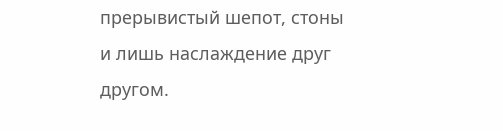прерывистый шепот, стоны и лишь наслаждение друг другом.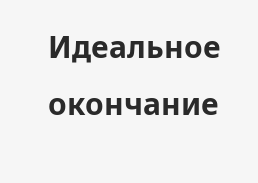Идеальное окончание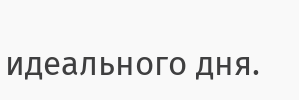идеального дня.